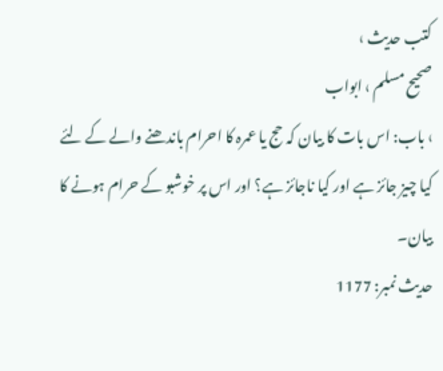کتب حدیث ›
صحيح مسلم › ابواب
› باب: اس بات کا بیان کہ حج یا عمرہ کا احرام باندھنے والے کے لئے کیا چیز جائز ہے اور کیا ناجائز ہے؟ اور اس پر خوشبو کے حرام ہونے کا بیان۔
حدیث نمبر: 1177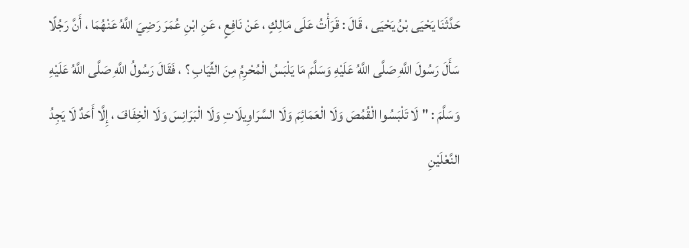حَدَّثَنَا يَحْيَى بْنُ يَحْيَى ، قَالَ : قَرَأْتُ عَلَى مَالِكٍ ، عَنْ نَافِعٍ ، عَنِ ابْنِ عُمَرَ رَضِيَ اللَّهُ عَنْهُمَا ، أَنَّ رَجُلًا سَأَلَ رَسُولَ اللَّهِ صَلَّى اللَّهُ عَلَيْهِ وَسَلَّمَ مَا يَلْبَسُ الْمُحْرِمُ مِنَ الثِّيَابِ ؟ ، فَقَالَ رَسُولُ اللَّهِ صَلَّى اللَّهُ عَلَيْهِ وَسَلَّمَ : " لَا تَلْبَسُوا الْقُمُصَ وَلَا الْعَمَائِمَ وَلَا السَّرَاوِيلَاتِ وَلَا الْبَرَانِسَ وَلَا الْخِفَافَ ، إِلَّا أَحَدٌ لَا يَجِدُ النَّعْلَيْنِ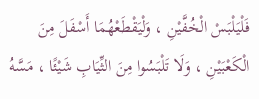فَلْيَلْبَسْ الْخُفَّيْنِ ، وَلْيَقْطَعْهُمَا أَسْفَلَ مِنَ الْكَعْبَيْنِ ، وَلَا تَلْبَسُوا مِنَ الثِّيَابِ شَيْئًا ، مَسَّهُ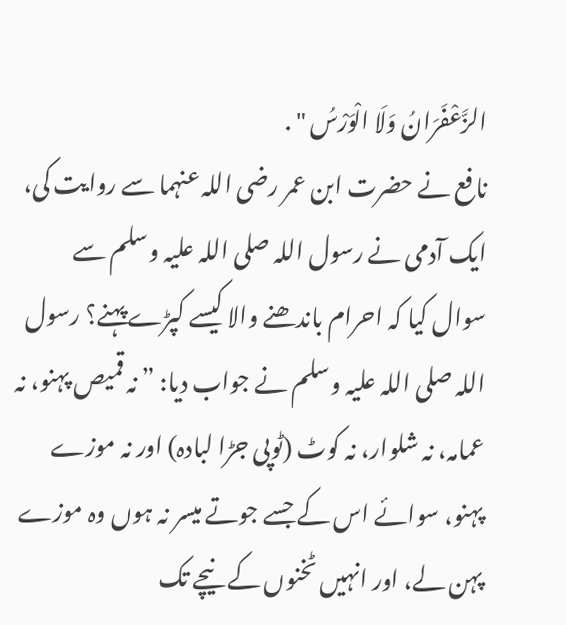الزَّعْفَرَانُ وَلَا الْوَرْسُ " .
نافع نے حضرت ابن عمر رضی اللہ عنہما سے روایت کی، ایک آدمی نے رسول اللہ صلی اللہ علیہ وسلم سے سوال کیا کہ احرام باندھنے والا کیسے کپڑے پہنے؟ رسول اللہ صلی اللہ علیہ وسلم نے جواب دیا: ”نہ قمیص پہنو، نہ عمامہ، نہ شلوار، نہ کوٹ (ٹوپی جڑا لبادہ) اور نہ موزے پہنو، سوائے اس کے جسے جوتے میسر نہ ہوں وہ موزے پہن لے، اور انہیں ٹخنوں کے نیچے تک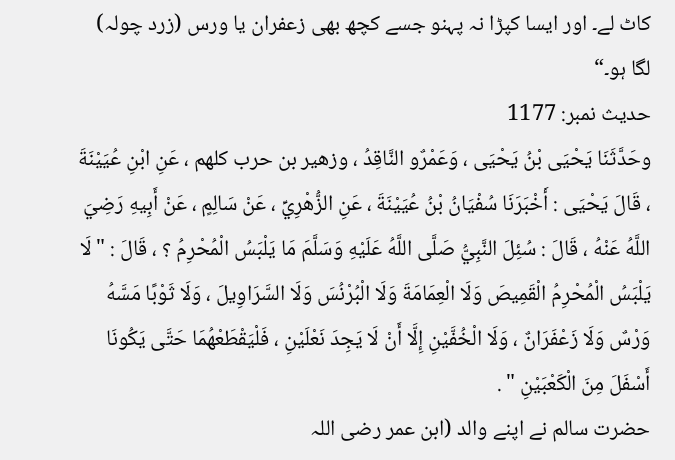کاٹ لے۔ اور ایسا کپڑا نہ پہنو جسے کچھ بھی زعفران یا ورس (زرد چولہ) لگا ہو۔“
حدیث نمبر: 1177
وحَدَّثَنَا يَحْيَى بْنُ يَحْيَى ، وَعَمْرٌو النَّاقِدُ ، وزهير بن حرب كلهم ، عَنِ ابْنِ عُيَيْنَةَ ، قَالَ يَحْيَى : أَخْبَرَنَا سُفْيَانُ بْنُ عُيَيْنَةَ ، عَنِ الزُّهْرِيِّ ، عَنْ سَالِمٍ ، عَنْ أَبِيهِ رَضِيَ اللَّهُ عَنْهُ ، قَالَ : سُئِلَ النَّبِيُّ صَلَّى اللَّهُ عَلَيْهِ وَسَلَّمَ مَا يَلْبَسُ الْمُحْرِمُ ؟ ، قَالَ : " لَا يَلْبَسُ الْمُحْرِمُ الْقَمِيصَ وَلَا الْعِمَامَةَ وَلَا الْبُرْنُسَ وَلَا السَّرَاوِيلَ ، وَلَا ثَوْبًا مَسَّهُ وَرْسٌ وَلَا زَعْفَرَانٌ ، وَلَا الْخُفَّيْنِ إِلَّا أَنْ لَا يَجِدَ نَعْلَيْنِ ، فَلْيَقْطَعْهُمَا حَتَّى يَكُونَا أَسْفَلَ مِنَ الْكَعْبَيْنِ " .
حضرت سالم نے اپنے والد (ابن عمر رضی اللہ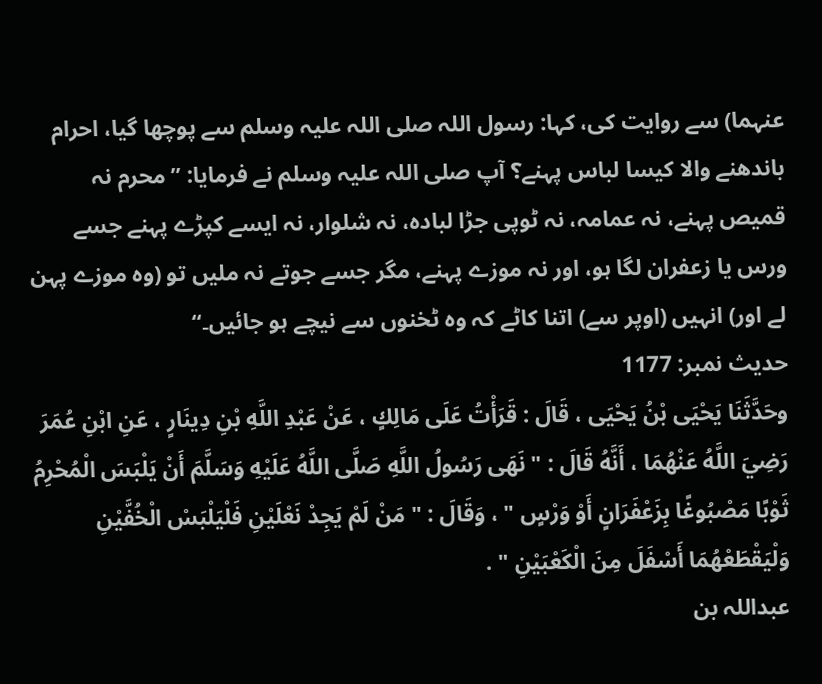عنہما) سے روایت کی، کہا: رسول اللہ صلی اللہ علیہ وسلم سے پوچھا گیا، احرام باندھنے والا کیسا لباس پہنے؟ آپ صلی اللہ علیہ وسلم نے فرمایا: ”محرم نہ قمیص پہنے، نہ عمامہ، نہ ٹوپی جڑا لبادہ، نہ شلوار، نہ ایسے کپڑے پہنے جسے ورس یا زعفران لگا ہو، اور نہ موزے پہنے، مگر جسے جوتے نہ ملیں تو (وہ موزے پہن لے اور) انہیں (اوپر سے) اتنا کاٹے کہ وہ ٹخنوں سے نیچے ہو جائیں۔“
حدیث نمبر: 1177
وحَدَّثَنَا يَحْيَى بْنُ يَحْيَى ، قَالَ : قَرَأْتُ عَلَى مَالِكٍ ، عَنْ عَبْدِ اللَّهِ بْنِ دِينَارٍ ، عَنِ ابْنِ عُمَرَ رَضِيَ اللَّهُ عَنْهُمَا ، أَنَّهُ قَالَ : " نَهَى رَسُولُ اللَّهِ صَلَّى اللَّهُ عَلَيْهِ وَسَلَّمَ أَنْ يَلْبَسَ الْمُحْرِمُ ثَوْبًا مَصْبُوغًا بِزَعْفَرَانٍ أَوْ وَرْسٍ " ، وَقَالَ : " مَنْ لَمْ يَجِدْ نَعْلَيْنِ فَلْيَلْبَسْ الْخُفَّيْنِ وَلْيَقْطَعْهُمَا أَسْفَلَ مِنَ الْكَعْبَيْنِ " .
عبداللہ بن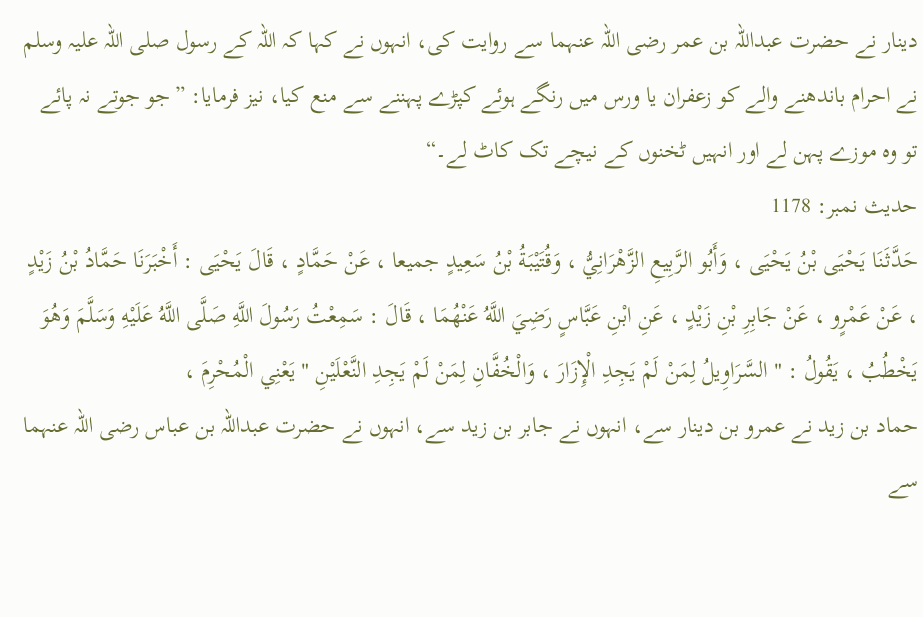دینار نے حضرت عبداللہ بن عمر رضی اللہ عنہما سے روایت کی، انہوں نے کہا کہ اللہ کے رسول صلی اللہ علیہ وسلم نے احرام باندھنے والے کو زعفران یا ورس میں رنگے ہوئے کپڑے پہننے سے منع کیا، نیز فرمایا: ”جو جوتے نہ پائے تو وہ موزے پہن لے اور انہیں ٹخنوں کے نیچے تک کاٹ لے۔“
حدیث نمبر: 1178
حَدَّثَنَا يَحْيَى بْنُ يَحْيَى ، وَأَبُو الرَّبِيعِ الزَّهْرَانِيُّ ، وَقُتَيْبَةُ بْنُ سَعِيدٍ جميعا ، عَنْ حَمَّادٍ ، قَالَ يَحْيَى : أَخْبَرَنَا حَمَّادُ بْنُ زَيْدٍ ، عَنْ عَمْرٍو ، عَنْ جَابِرِ بْنِ زَيْدٍ ، عَنِ ابْنِ عَبَّاسٍ رَضِيَ اللَّهُ عَنْهُمَا ، قَالَ : سَمِعْتُ رَسُولَ اللَّهِ صَلَّى اللَّهُ عَلَيْهِ وَسَلَّمَ وَهُوَ يَخْطُبُ ، يَقُولُ : " السَّرَاوِيلُ لِمَنْ لَمْ يَجِدِ الْإِزَارَ ، وَالْخُفَّانِ لِمَنْ لَمْ يَجِدِ النَّعْلَيْنِ " يَعْنِي الْمُحْرِمَ ،
حماد بن زید نے عمرو بن دینار سے، انہوں نے جابر بن زید سے، انہوں نے حضرت عبداللہ بن عباس رضی اللہ عنہما سے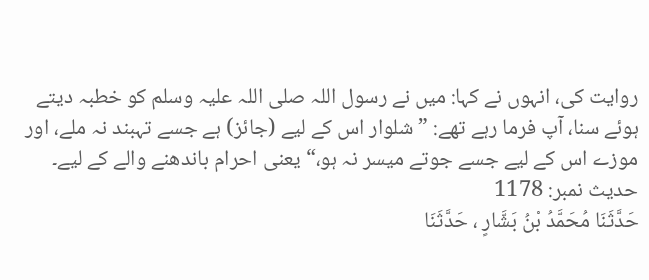روایت کی، انہوں نے کہا: میں نے رسول اللہ صلی اللہ علیہ وسلم کو خطبہ دیتے ہوئے سنا، آپ فرما رہے تھے: ”شلوار اس کے لیے (جائز) ہے جسے تہبند نہ ملے، اور موزے اس کے لیے جسے جوتے میسر نہ ہو،“ یعنی احرام باندھنے والے کے لیے۔
حدیث نمبر: 1178
حَدَّثَنَا مُحَمَّدُ بْنُ بَشَّارٍ ، حَدَّثَنَا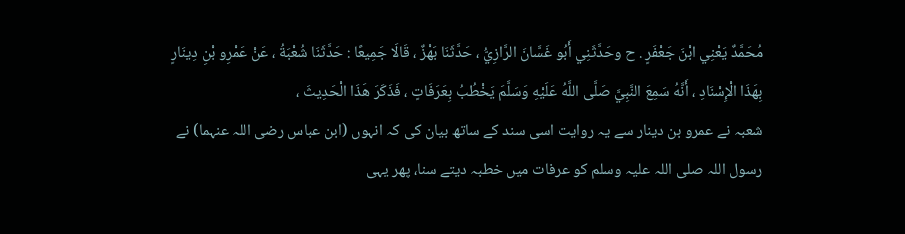مُحَمَّدٌ يَعْنِي ابْنَ جَعْفَرٍ . ح وحَدَّثَنِي أَبُو غَسَّانَ الرَّازِيُّ ، حَدَّثَنَا بَهْزٌ ، قَالَا جَمِيعًا : حَدَّثَنَا شُعْبَةُ ، عَنْ عَمْرِو بْنِ دِينَارٍ بِهَذَا الْإِسْنَادِ ، أَنَّهُ سَمِعَ النَّبِيَّ صَلَّى اللَّهُ عَلَيْهِ وَسَلَّمَ يَخْطُبُ بِعَرَفَاتٍ ، فَذَكَرَ هَذَا الْحَدِيثَ ،
شعبہ نے عمرو بن دینار سے یہ روایت اسی سند کے ساتھ بیان کی کہ انہوں (ابن عباس رضی اللہ عنہما) نے رسول اللہ صلی اللہ علیہ وسلم کو عرفات میں خطبہ دیتے سنا، پھر یہی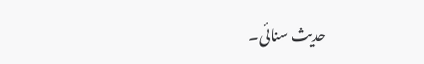حدیث سنائی۔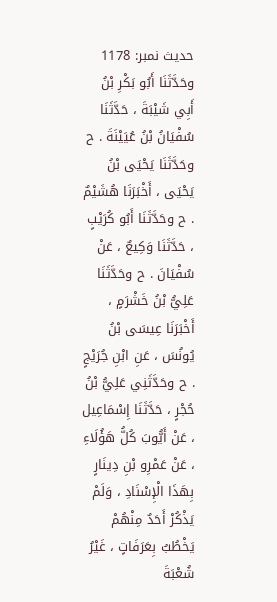حدیث نمبر: 1178
وحَدَّثَنَا أَبُو بَكْرِ بْنُ أَبِي شَيْبَةَ ، حَدَّثَنَا سُفْيَانُ بْنُ عُيَيْنَةَ . ح وحَدَّثَنَا يَحْيَى بْنُ يَحْيَى ، أَخْبَرَنَا هُشَيْمٌ . ح وحَدَّثَنَا أَبُو كُرَيْبٍ ، حَدَّثَنَا وَكِيعٌ ، عَنْ سُفْيَانَ . ح وحَدَّثَنَا عَلِيُّ بْنُ خَشْرَمٍ ، أَخْبَرَنَا عِيسَى بْنُ يُونُسَ ، عَنِ ابْنِ جُرَيْجٍ . ح وحَدَّثَنِي عَلِيُّ بْنُ حُجْرٍ ، حَدَّثَنَا إِسْمَاعِيل ، عَنْ أَيُّوبَ كُلُّ هَؤُلَاءِ ، عَنْ عَمْرِو بْنِ دِينَارٍ بِهَذَا الْإِسْنَادِ ، وَلَمْ يَذْكُرْ أَحَدٌ مِنْهُمْ يَخْطُبُ بِعَرَفَاتٍ ، غَيْرُ شُعْبَةَ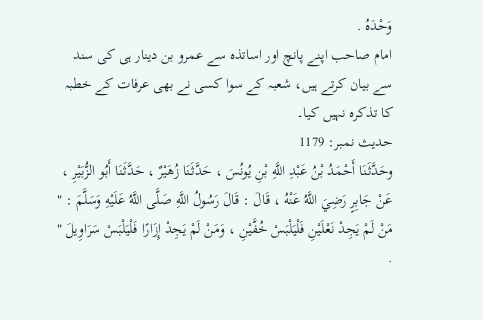وَحْدَهُ .
امام صاحب اپنے پانچ اور اساتذہ سے عمرو بن دینار ہی کی سند سے بیان کرتے ہیں، شعبہ کے سوا کسی نے بھی عرفات کے خطبہ کا تذکرہ نہیں کیا۔
حدیث نمبر: 1179
وحَدَّثَنَا أَحْمَدُ بْنُ عَبْدِ اللَّهِ بْنِ يُونُسَ ، حَدَّثَنَا زُهَيْرٌ ، حَدَّثَنَا أَبُو الزُّبَيْرِ ، عَنْ جَابِرٍ رَضِيَ اللَّهُ عَنْهُ ، قَالَ : قَالَ رَسُولُ اللَّهِ صَلَّى اللَّهُ عَلَيْهِ وَسَلَّمَ : " مَنْ لَمْ يَجِدْ نَعْلَيْنِ فَلْيَلْبَسْ خُفَّيْنِ ، وَمَنْ لَمْ يَجِدْ إِزَارًا فَلْيَلْبَسْ سَرَاوِيلَ " .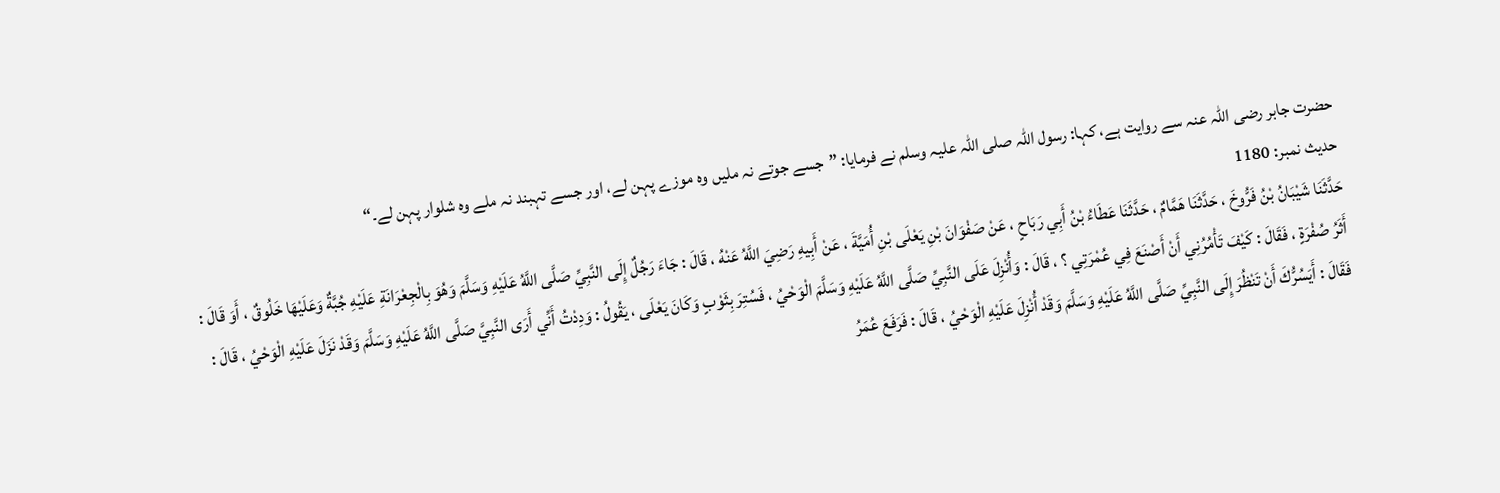حضرت جابر رضی اللہ عنہ سے روایت ہے، کہا: رسول اللہ صلی اللہ علیہ وسلم نے فرمایا: ”جسے جوتے نہ ملیں وہ موزے پہن لے، اور جسے تہبند نہ ملے وہ شلوار پہن لے۔“
حدیث نمبر: 1180
حَدَّثَنَا شَيْبَانُ بْنُ فَرُّوخَ ، حَدَّثَنَا هَمَّامٌ ، حَدَّثَنَا عَطَاءُ بْنُ أَبِي رَبَاحٍ ، عَنْ صَفْوَانَ بْنِ يَعْلَى بْنِ أُمَيَّةَ ، عَنْ أَبِيهِ رَضِيَ اللَّهُ عَنْهُ ، قَالَ : جَاءَ رَجُلٌ إِلَى النَّبِيِّ صَلَّى اللَّهُ عَلَيْهِ وَسَلَّمَ وَهُوَ بِالْجِعْرَانَةِ عَلَيْهِ جُبَّةٌ وَعَلَيْهَا خَلُوقٌ ، أَوَ قَالَ : أَثَرُ صُفْرَةٍ ، فَقَالَ : كَيْفَ تَأْمُرُنِي أَنْ أَصْنَعَ فِي عُمْرَتِي ؟ ، قَالَ : وَأُنْزِلَ عَلَى النَّبِيِّ صَلَّى اللَّهُ عَلَيْهِ وَسَلَّمَ الْوَحْيُ ، فَسُتِرَ بِثَوْبٍ وَكَانَ يَعْلَى ، يَقُولُ : وَدِدْتُ أَنِّي أَرَى النَّبِيَّ صَلَّى اللَّهُ عَلَيْهِ وَسَلَّمَ وَقَدْ نَزَلَ عَلَيْهِ الْوَحْيُ ، قَالَ : فَقَالَ : أَيَسُرُّكَ أَنْ تَنْظُرَ إِلَى النَّبِيِّ صَلَّى اللَّهُ عَلَيْهِ وَسَلَّمَ وَقَدْ أُنْزِلَ عَلَيْهِ الْوَحْيُ ، قَالَ : فَرَفَعَ عُمَرُ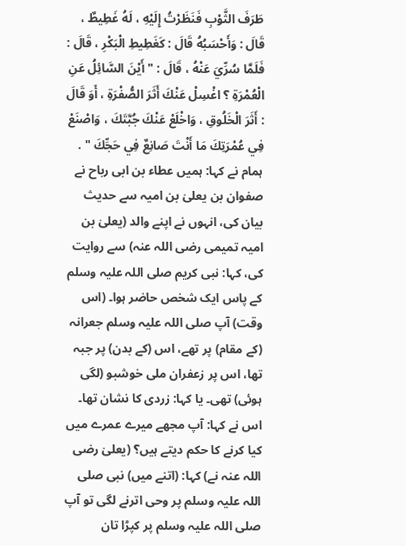طَرَفَ الثَّوْبِ فَنَظَرْتُ إِلَيْهِ ، لَهُ غَطِيطٌ ، قَالَ : وَأَحْسَبُهُ قَالَ : كَغَطِيطِ الْبَكْرِ ، قَالَ : فَلَمَّا سُرِّيَ عَنْهُ ، قَالَ : " أَيْنَ السَّائِلُ عَنِ الْعُمْرَةِ ؟ اغْسِلْ عَنْكَ أَثَرَ الصُّفْرَةِ ، أَوَ قَالَ : أَثَرَ الْخَلُوقِ ، وَاخْلَعْ عَنْكَ جُبَّتَكَ ، وَاصْنَعْ فِي عُمْرَتِكَ مَا أَنْتَ صَانِعٌ فِي حَجِّكَ " .
ہمام نے کہا: ہمیں عطاء بن ابی رباح نے صفوان بن یعلیٰ بن امیہ سے حدیث بیان کی، انہوں نے اپنے والد (یعلیٰ بن امیہ تمیمی رضی اللہ عنہ) سے روایت کی، کہا: نبی کریم صلی اللہ علیہ وسلم کے پاس ایک شخص حاضر ہوا۔ (اس وقت) آپ صلی اللہ علیہ وسلم جعرانہ (کے مقام) پر تھے، اس (کے بدن) پر جبہ تھا، اس پر زعفران ملی خوشبو (لگی ہوئی) تھی۔ یا کہا: زردی کا نشان تھا۔ اس نے کہا: آپ مجھے میرے عمرے میں کیا کرنے کا حکم دیتے ہیں؟ (یعلیٰ رضی اللہ عنہ نے) کہا: (اتنے میں) نبی صلی اللہ علیہ وسلم پر وحی اترنے لگی تو آپ صلی اللہ علیہ وسلم پر کپڑا تان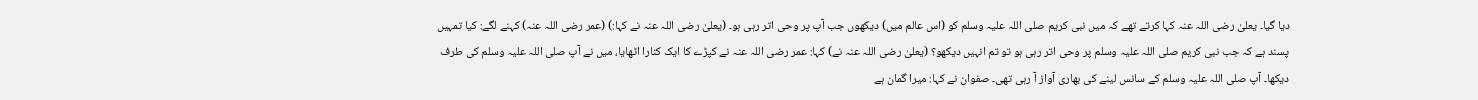دیا گیا۔ یعلیٰ رضی اللہ عنہ کہا کرتے تھے کہ میں نبی کریم صلی اللہ علیہ وسلم کو (اس عالم میں) دیکھوں جب آپ پر وحی اتر رہی ہو۔ (یعلیٰ رضی اللہ عنہ نے کہا:) (عمر رضی اللہ عنہ) کہنے لگے: کیا تمہیں پسند ہے کہ جب نبی کریم صلی اللہ علیہ وسلم پر وحی اتر رہی ہو تو تم انہیں دیکھو؟ (یعلیٰ رضی اللہ عنہ نے) کہا: عمر رضی اللہ عنہ نے کپڑے کا ایک کنارا اٹھایا، میں نے آپ صلی اللہ علیہ وسلم کی طرف دیکھا۔ آپ صلی اللہ علیہ وسلم کے سانس لینے کی بھاری آواز آ رہی تھی۔ صفوان نے کہا: میرا گمان ہے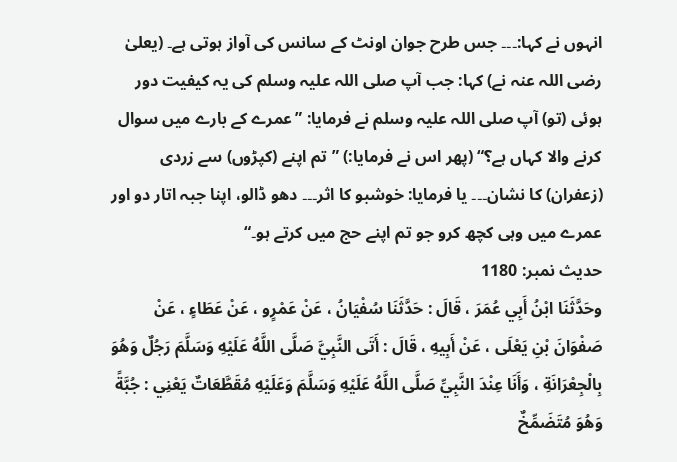انہوں نے کہا:۔۔۔ جس طرح جوان اونٹ کے سانس کی آواز ہوتی ہے۔ (یعلیٰ رضی اللہ عنہ نے) کہا: جب آپ صلی اللہ علیہ وسلم کی یہ کیفیت دور ہوئی (تو) آپ صلی اللہ علیہ وسلم نے فرمایا: ”عمرے کے بارے میں سوال کرنے والا کہاں ہے؟“ (پھر اس نے فرمایا:) ”تم اپنے (کپڑوں) سے زردی (زعفران) کا نشان۔۔۔ یا فرمایا: خوشبو کا اثر۔۔۔ دھو ڈالو، اپنا جبہ اتار دو اور عمرے میں وہی کچھ کرو جو تم اپنے حج میں کرتے ہو۔“
حدیث نمبر: 1180
وحَدَّثَنَا ابْنُ أَبِي عُمَرَ ، قَالَ : حَدَّثَنَا سُفْيَانُ ، عَنْ عَمْرٍو ، عَنْ عَطَاءٍ ، عَنْ صَفْوَانَ بْنِ يَعْلَى ، عَنْ أَبِيهِ ، قَالَ : أَتَى النَّبِيَّ صَلَّى اللَّهُ عَلَيْهِ وَسَلَّمَ رَجُلٌ وَهُوَ بِالْجِعْرَانَةِ ، وَأَنَا عِنْدَ النَّبِيِّ صَلَّى اللَّهُ عَلَيْهِ وَسَلَّمَ وَعَلَيْهِ مُقَطَّعَاتٌ يَعْنِي : جُبَّةً وَهُوَ مُتَضَمِّخٌ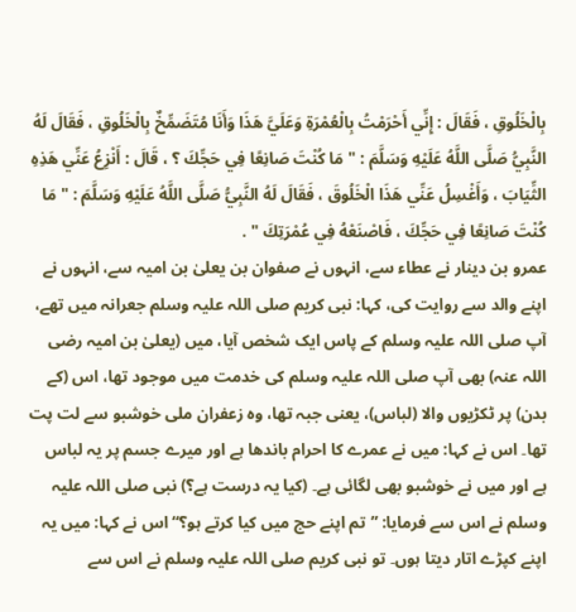بِالْخَلُوقِ ، فَقَالَ : إِنِّي أَحْرَمْتُ بِالْعُمْرَةِ وَعَلَيَّ هَذَا وَأَنَا مُتَضَمِّخٌ بِالْخَلُوقِ ، فَقَالَ لَهُ النَّبِيُّ صَلَّى اللَّهُ عَلَيْهِ وَسَلَّمَ : " مَا كُنْتَ صَانِعًا فِي حَجِّكَ ؟ ، قَالَ : أَنْزِعُ عَنِّي هَذِهِ الثِّيَابَ ، وَأَغْسِلُ عَنِّي هَذَا الْخَلُوقَ ، فَقَالَ لَهُ النَّبِيُّ صَلَّى اللَّهُ عَلَيْهِ وَسَلَّمَ : " مَا كُنْتَ صَانِعًا فِي حَجِّكَ ، فَاصْنَعْهُ فِي عُمْرَتِكَ " .
عمرو بن دینار نے عطاء سے، انہوں نے صفوان بن یعلیٰ بن امیہ سے، انہوں نے اپنے والد سے روایت کی، کہا: نبی کریم صلی اللہ علیہ وسلم جعرانہ میں تھے، آپ صلی اللہ علیہ وسلم کے پاس ایک شخص آیا، میں (یعلیٰ بن امیہ رضی اللہ عنہ) بھی آپ صلی اللہ علیہ وسلم کی خدمت میں موجود تھا، اس (کے بدن) پر ٹکڑیوں والا (لباس)، یعنی جبہ تھا، وہ زعفران ملی خوشبو سے لت پت تھا۔ اس نے کہا: میں نے عمرے کا احرام باندھا ہے اور میرے جسم پر یہ لباس ہے اور میں نے خوشبو بھی لگائی ہے۔ (کیا یہ درست ہے؟) نبی صلی اللہ علیہ وسلم نے اس سے فرمایا: ”تم اپنے حج میں کیا کرتے ہو؟“ اس نے کہا: میں یہ اپنے کپڑے اتار دیتا ہوں۔ تو نبی کریم صلی اللہ علیہ وسلم نے اس سے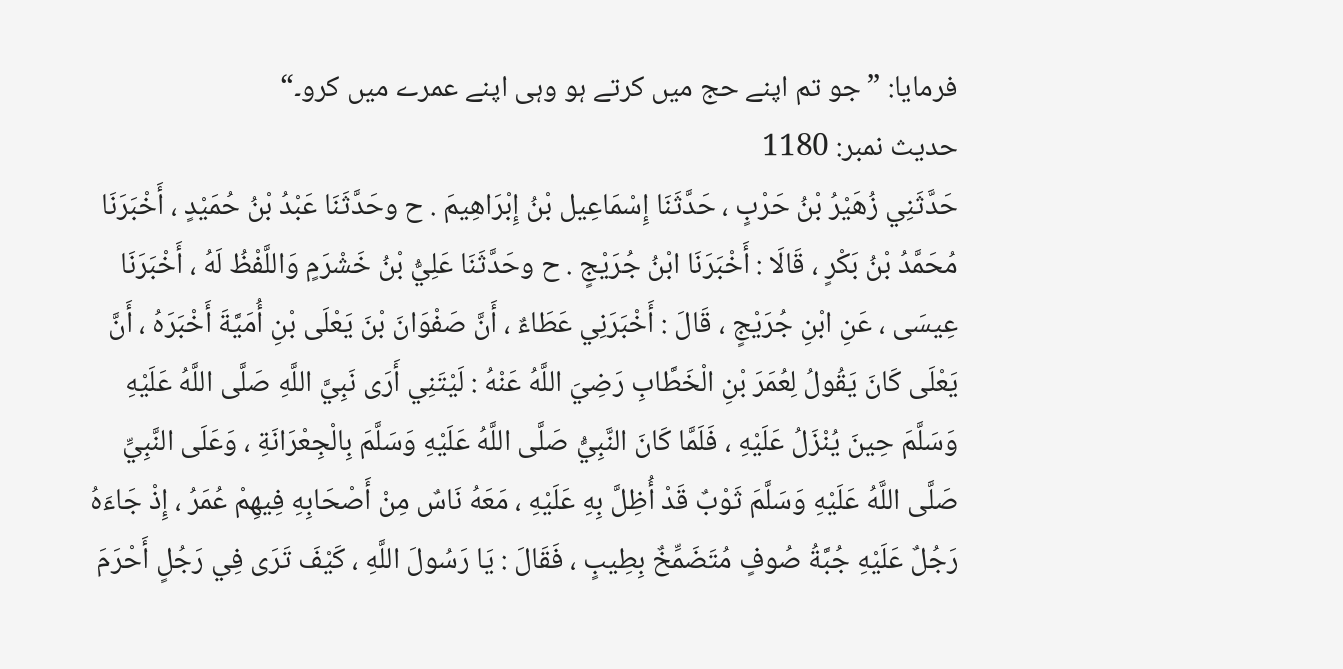فرمایا: ”جو تم اپنے حج میں کرتے ہو وہی اپنے عمرے میں کرو۔“
حدیث نمبر: 1180
حَدَّثَنِي زُهَيْرُ بْنُ حَرْبٍ ، حَدَّثَنَا إِسْمَاعِيل بْنُ إِبْرَاهِيمَ . ح وحَدَّثَنَا عَبْدُ بْنُ حُمَيْدٍ ، أَخْبَرَنَا مُحَمَّدُ بْنُ بَكْرٍ ، قَالَا : أَخْبَرَنَا ابْنُ جُرَيْجٍ . ح وحَدَّثَنَا عَلِيُّ بْنُ خَشْرَمٍ وَاللَّفْظُ لَهُ ، أَخْبَرَنَا عِيسَى ، عَنِ ابْنِ جُرَيْجٍ ، قَالَ : أَخْبَرَنِي عَطَاءٌ ، أَنَّ صَفْوَانَ بْنَ يَعْلَى بْنِ أُمَيَّةَ أَخْبَرَهُ ، أَنَّ يَعْلَى كَانَ يَقُولُ لِعُمَرَ بْنِ الْخَطَّابِ رَضِيَ اللَّهُ عَنْهُ : لَيْتَنِي أَرَى نَبِيَّ اللَّهِ صَلَّى اللَّهُ عَلَيْهِ وَسَلَّمَ حِينَ يُنْزَلُ عَلَيْهِ ، فَلَمَّا كَانَ النَّبِيُّ صَلَّى اللَّهُ عَلَيْهِ وَسَلَّمَ بِالْجِعْرَانَةِ ، وَعَلَى النَّبِيِّ صَلَّى اللَّهُ عَلَيْهِ وَسَلَّمَ ثَوْبٌ قَدْ أُظِلَّ بِهِ عَلَيْهِ ، مَعَهُ نَاسٌ مِنْ أَصْحَابِهِ فِيهِمْ عُمَرُ ، إِذْ جَاءَهُ رَجُلٌ عَلَيْهِ جُبَّةُ صُوفٍ مُتَضَمِّخٌ بِطِيبٍ ، فَقَالَ : يَا رَسُولَ اللَّهِ ، كَيْفَ تَرَى فِي رَجُلٍ أَحْرَمَ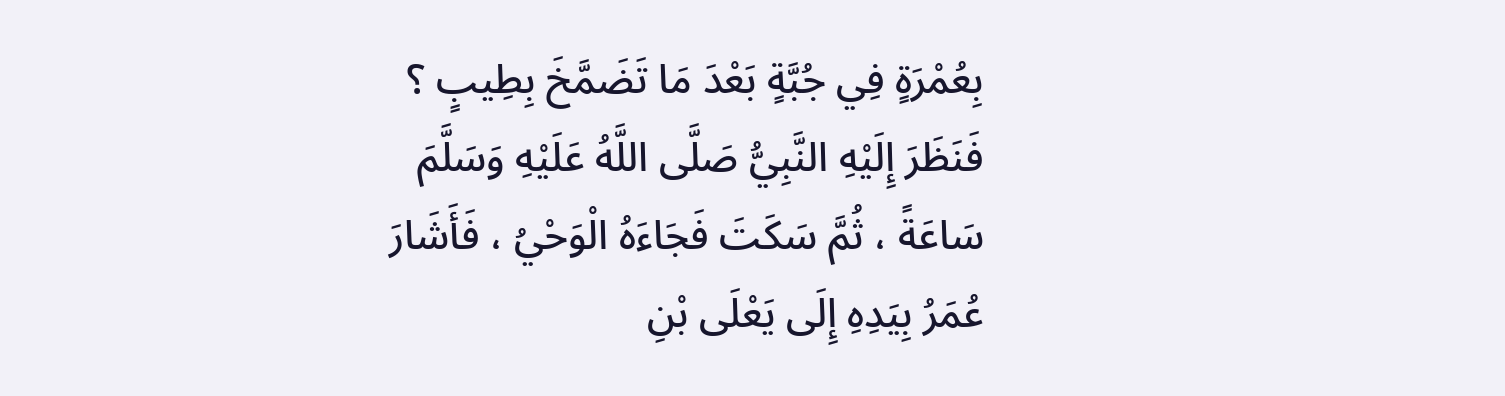بِعُمْرَةٍ فِي جُبَّةٍ بَعْدَ مَا تَضَمَّخَ بِطِيبٍ ؟ فَنَظَرَ إِلَيْهِ النَّبِيُّ صَلَّى اللَّهُ عَلَيْهِ وَسَلَّمَ سَاعَةً ، ثُمَّ سَكَتَ فَجَاءَهُ الْوَحْيُ ، فَأَشَارَ عُمَرُ بِيَدِهِ إِلَى يَعْلَى بْنِ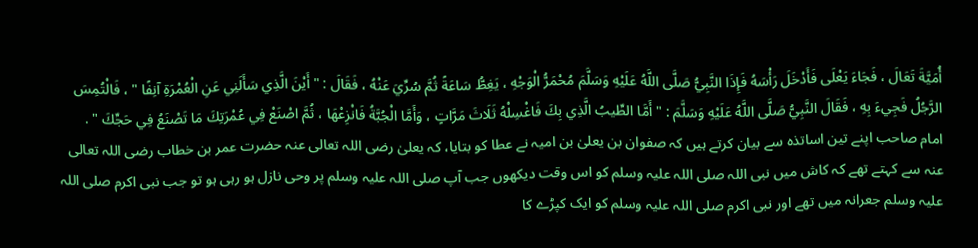أُمَيَّةَ تَعَالَ ، فَجَاءَ يَعْلَى فَأَدْخَلَ رَأْسَهُ فَإِذَا النَّبِيُّ صَلَّى اللَّهُ عَلَيْهِ وَسَلَّمَ مُحْمَرُّ الْوَجْهِ ، يَغِطُّ سَاعَةً ثُمَّ سُرِّيَ عَنْهُ ، فَقَالَ : " أَيْنَ الَّذِي سَأَلَنِي عَنِ الْعُمْرَةِ آنِفًا " ، فَالْتُمِسَ الرَّجُلُ فَجِيءَ بِهِ ، فَقَالَ النَّبِيُّ صَلَّى اللَّهُ عَلَيْهِ وَسَلَّمَ : " أَمَّا الطِّيبُ الَّذِي بِكَ فَاغْسِلْهُ ثَلَاثَ مَرَّاتٍ ، وَأَمَّا الْجُبَّةُ فَانْزِعْهَا ، ثُمَّ اصْنَعْ فِي عُمْرَتِكَ مَا تَصْنَعُ فِي حَجِّكَ " .
امام صاحب اپنے تین اساتذہ سے بیان کرتے ہیں کہ صفوان بن یعلیٰ بن امیہ نے عطا کو بتایا، کہ یعلیٰ رضی اللہ تعالی عنہ حضرت عمر بن خطاب رضی اللہ تعالی عنہ سے کہتے تھے کہ کاش میں نبی اللہ صلی اللہ علیہ وسلم کو اس وقت دیکھوں جب آپ صلی اللہ علیہ وسلم پر وحی نازل ہو رہی ہو تو جب نبی اکرم صلی اللہ علیہ وسلم جعرانہ میں تھے اور نبی اکرم صلی اللہ علیہ وسلم کو ایک کپڑے کا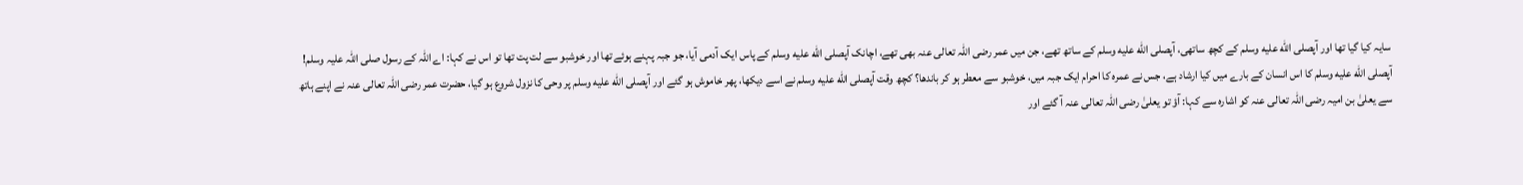سایہ کیا گیا تھا اور آپصلى الله عليه وسلم کے کچھ ساتھی، آپصلى الله عليه وسلم کے ساتھ تھے، جن میں عمر رضی اللہ تعالی عنہ بھی تھے، اچانک آپصلى الله عليه وسلم کے پاس ایک آدمی آیا، جو جبہ پہنے ہوئے تھا اور خوشبو سے لت پت تھا تو اس نے کہا: اے اللہ کے رسول صلی اللہ علیہ وسلم! آپصلى الله عليه وسلم کا اس انسان کے بارے میں کیا ارشاد ہے، جس نے عمرہ کا احرام ایک جبہ میں، خوشبو سے معطر ہو کر باندھا؟ کچھ وقت آپصلى الله عليه وسلم نے اسے دیکھا، پھر خاموش ہو گئے اور آپصلى الله عليه وسلم پر وحی کا نزول شروع ہو گیا، حضرت عمر رضی اللہ تعالی عنہ نے اپنے ہاتھ سے یعلیٰ بن امیہ رضی اللہ تعالی عنہ کو اشارہ سے کہا: آؤ تو یعلیٰ رضی اللہ تعالی عنہ آ گئے اور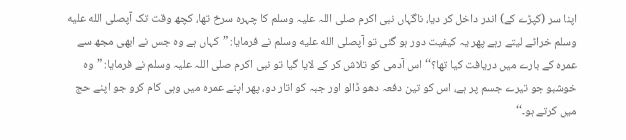اپنا سر (کپڑے کے) اندر داخل کر دیا، ناگہاں نبی اکرم صلی اللہ علیہ وسلم کا چہرہ سرخ تھا، کچھ وقت تک آپصلى الله عليه وسلم خراٹے لیتے رہے پھر یہ کیفیت دور ہو گئی تو آپصلى الله عليه وسلم نے فرمایا: ”کہاں ہے وہ جس نے ابھی مجھ سے عمرہ کے بارے میں دریافت کیا تھا؟‘‘ اس آدمی کو تلاش کر کے لایا گیا تو نبی اکرم صلی اللہ علیہ وسلم نے فرمایا: ”وہ خوشبو جو تیرے جسم پر ہے، اس کو تین دفعہ دھو ڈالو اور جبہ کو اتار دو، پھر اپنے عمرہ میں وہی کام کرو جو اپنے حج میں کرتے ہو۔‘‘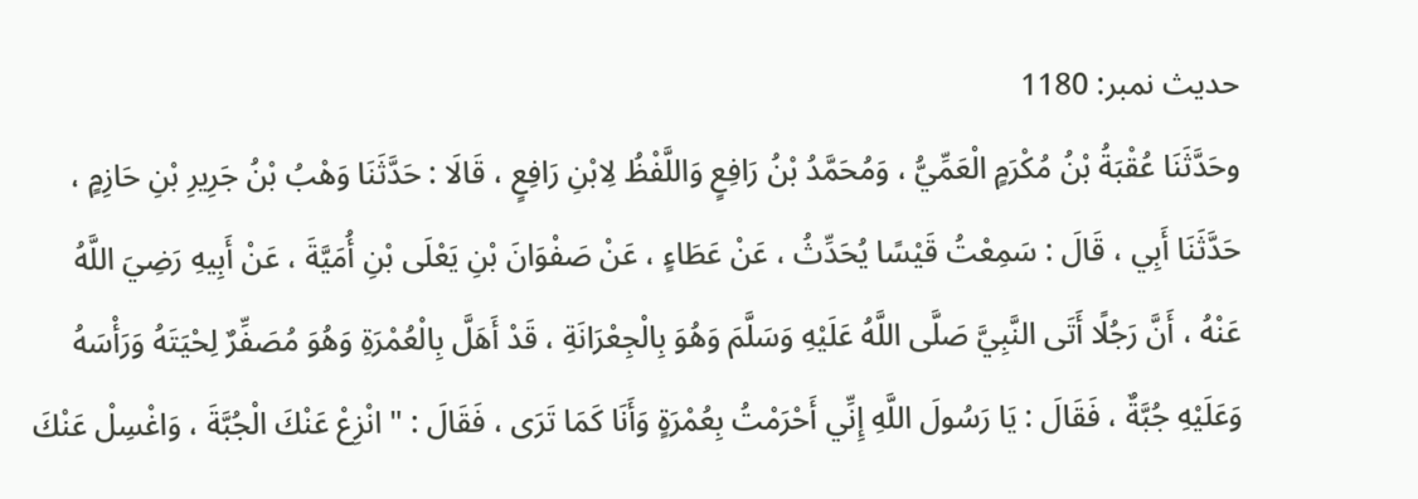حدیث نمبر: 1180
وحَدَّثَنَا عُقْبَةُ بْنُ مُكْرَمٍ الْعَمِّيُّ ، وَمُحَمَّدُ بْنُ رَافِعٍ وَاللَّفْظُ لِابْنِ رَافِعٍ ، قَالَا : حَدَّثَنَا وَهْبُ بْنُ جَرِيرِ بْنِ حَازِمٍ ، حَدَّثَنَا أَبِي ، قَالَ : سَمِعْتُ قَيْسًا يُحَدِّثُ ، عَنْ عَطَاءٍ ، عَنْ صَفْوَانَ بْنِ يَعْلَى بْنِ أُمَيَّةَ ، عَنْ أَبِيهِ رَضِيَ اللَّهُ عَنْهُ ، أَنَّ رَجُلًا أَتَى النَّبِيَّ صَلَّى اللَّهُ عَلَيْهِ وَسَلَّمَ وَهُوَ بِالْجِعْرَانَةِ ، قَدْ أَهَلَّ بِالْعُمْرَةِ وَهُوَ مُصَفِّرٌ لِحْيَتَهُ وَرَأْسَهُ وَعَلَيْهِ جُبَّةٌ ، فَقَالَ : يَا رَسُولَ اللَّهِ إِنِّي أَحْرَمْتُ بِعُمْرَةٍ وَأَنَا كَمَا تَرَى ، فَقَالَ : " انْزِعْ عَنْكَ الْجُبَّةَ ، وَاغْسِلْ عَنْكَ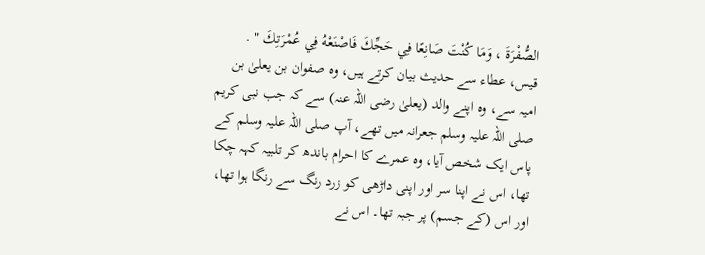الصُّفْرَةَ ، وَمَا كُنْتَ صَانِعًا فِي حَجِّكَ فَاصْنَعْهُ فِي عُمْرَتِكَ " .
قیس، عطاء سے حدیث بیان کرتے ہیں، وہ صفوان بن یعلیٰ بن امیہ سے، وہ اپنے والد (یعلیٰ رضی اللہ عنہ) سے کہ جب نبی کریم صلی اللہ علیہ وسلم جعرانہ میں تھے، آپ صلی اللہ علیہ وسلم کے پاس ایک شخص آیا، وہ عمرے کا احرام باندھ کر تلبیہ کہہ چکا تھا، اس نے اپنا سر اور اپنی داڑھی کو زرد رنگ سے رنگا ہوا تھا، اور اس (کے جسم) پر جبہ تھا۔ اس نے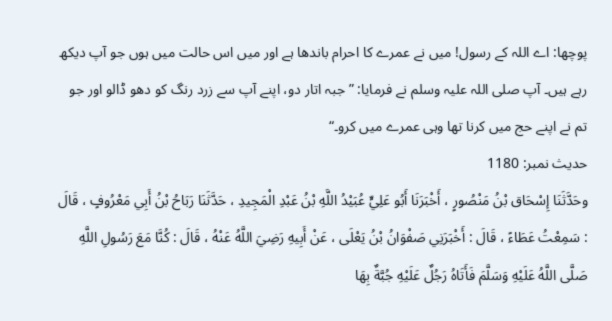پوچھا: اے اللہ کے رسول! میں نے عمرے کا احرام باندھا ہے اور میں اس حالت میں ہوں جو آپ دیکھ رہے ہیں۔ آپ صلی اللہ علیہ وسلم نے فرمایا: ”جبہ اتار دو، اپنے آپ سے زرد رنگ کو دھو ڈالو اور جو تم نے اپنے حج میں کرنا تھا وہی عمرے میں کرو۔“
حدیث نمبر: 1180
وحَدَّثَنَا إِسْحَاق بْنُ مَنْصُورٍ ، أَخْبَرَنَا أَبُو عَلِيٍّ عُبَيْدُ اللَّهِ بْنُ عَبْدِ الْمَجِيدِ ، حَدَّثَنَا رَبَاحُ بْنُ أَبِي مَعْرُوفٍ ، قَالَ : سَمِعْتُ عَطَاءً ، قَالَ : أَخْبَرَنِي صَفْوَانُ بْنُ يَعْلَى ، عَنْ أَبِيهِ رَضِيَ اللَّهُ عَنْهُ ، قَالَ : كُنَّا مَعَ رَسُولِ اللَّهِ صَلَّى اللَّهُ عَلَيْهِ وَسَلَّمَ فَأَتَاهُ رَجُلٌ عَلَيْهِ جُبَّةٌ بِهَا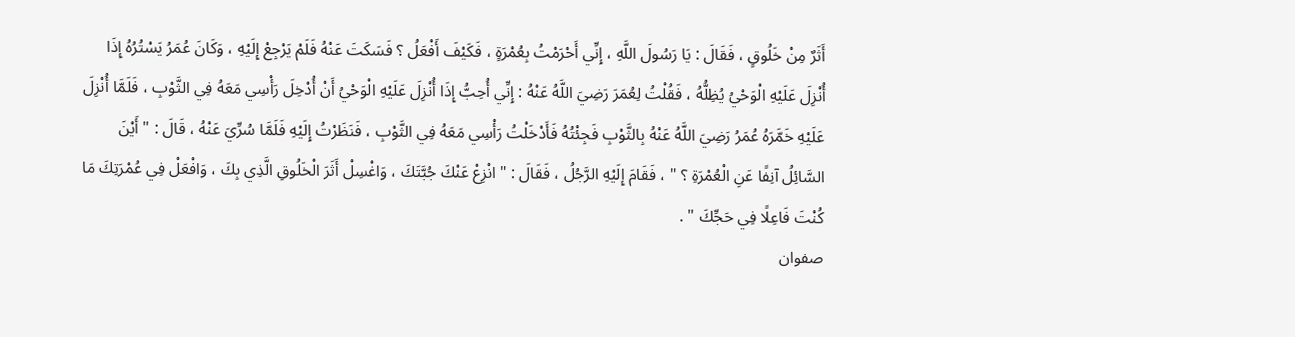أَثَرٌ مِنْ خَلُوقٍ ، فَقَالَ : يَا رَسُولَ اللَّهِ ، إِنِّي أَحْرَمْتُ بِعُمْرَةٍ ، فَكَيْفَ أَفْعَلُ ؟ فَسَكَتَ عَنْهُ فَلَمْ يَرْجِعْ إِلَيْهِ ، وَكَانَ عُمَرُ يَسْتُرُهُ إِذَا أُنْزِلَ عَلَيْهِ الْوَحْيُ يُظِلُّهُ ، فَقُلْتُ لِعُمَرَ رَضِيَ اللَّهُ عَنْهُ : إِنِّي أُحِبُّ إِذَا أُنْزِلَ عَلَيْهِ الْوَحْيُ أَنْ أُدْخِلَ رَأْسِي مَعَهُ فِي الثَّوْبِ ، فَلَمَّا أُنْزِلَ عَلَيْهِ خَمَّرَهُ عُمَرُ رَضِيَ اللَّهُ عَنْهُ بِالثَّوْبِ فَجِئْتُهُ فَأَدْخَلْتُ رَأْسِي مَعَهُ فِي الثَّوْبِ ، فَنَظَرْتُ إِلَيْهِ فَلَمَّا سُرِّيَ عَنْهُ ، قَالَ : " أَيْنَ السَّائِلُ آنِفًا عَنِ الْعُمْرَةِ ؟ " ، فَقَامَ إِلَيْهِ الرَّجُلُ ، فَقَالَ : " انْزِعْ عَنْكَ جُبَّتَكَ ، وَاغْسِلْ أَثَرَ الْخَلُوقِ الَّذِي بِكَ ، وَافْعَلْ فِي عُمْرَتِكَ مَا كُنْتَ فَاعِلًا فِي حَجِّكَ " .
صفوان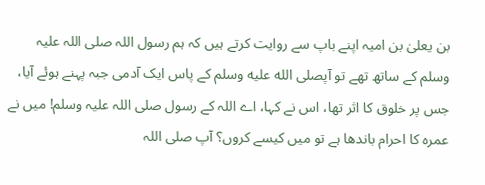بن یعلیٰ بن امیہ اپنے باپ سے روایت کرتے ہیں کہ ہم رسول اللہ صلی اللہ علیہ وسلم کے ساتھ تھے تو آپصلى الله عليه وسلم کے پاس ایک آدمی جبہ پہنے ہوئے آیا، جس پر خلوق کا اثر تھا، اس نے کہا، اے اللہ کے رسول صلی اللہ علیہ وسلم! میں نے عمرہ کا احرام باندھا ہے تو میں کیسے کروں؟ آپ صلی اللہ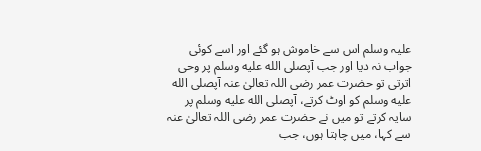علیہ وسلم اس سے خاموش ہو گئے اور اسے کوئی جواب نہ دیا اور جب آپصلى الله عليه وسلم پر وحی اترتی تو حضرت عمر رضی اللہ تعالیٰ عنہ آپصلى الله عليه وسلم کو اوٹ کرتے، آپصلى الله عليه وسلم پر سایہ کرتے تو میں نے حضرت عمر رضی اللہ تعالیٰ عنہ سے کہا، میں چاہتا ہوں، جب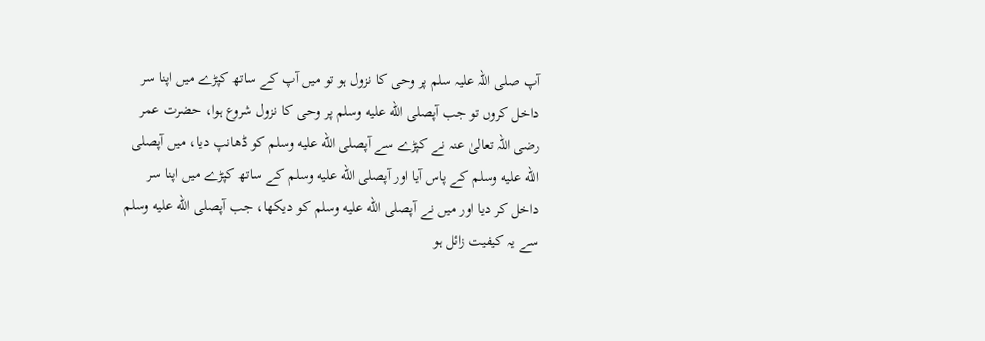آپ صلی اللہ علیہ سلم پر وحی کا نزول ہو تو میں آپ کے ساتھ کپڑے میں اپنا سر داخل کروں تو جب آپصلى الله عليه وسلم پر وحی کا نزول شروع ہوا، حضرت عمر رضی اللہ تعالیٰ عنہ نے کپڑے سے آپصلى الله عليه وسلم کو ڈھانپ دیا، میں آپصلى الله عليه وسلم کے پاس آیا اور آپصلى الله عليه وسلم کے ساتھ کپڑے میں اپنا سر داخل کر دیا اور میں نے آپصلى الله عليه وسلم کو دیکھا، جب آپصلى الله عليه وسلم سے یہ کیفیت زائل ہو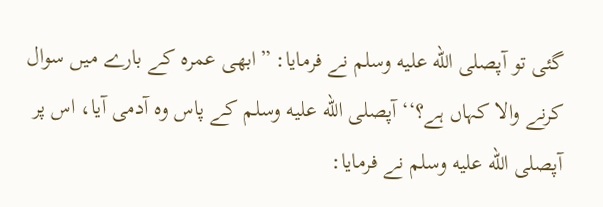گئی تو آپصلى الله عليه وسلم نے فرمایا: ”ابھی عمرہ کے بارے میں سوال کرنے والا کہاں ہے؟‘‘ آپصلى الله عليه وسلم کے پاس وہ آدمی آیا، اس پر آپصلى الله عليه وسلم نے فرمایا: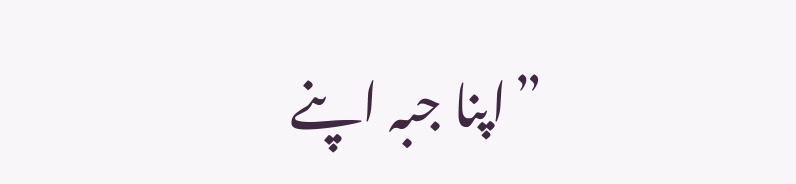”اپنا جبہ اپنے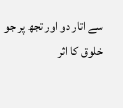سے اتار دو اور تجھ پر جو خلوق کا اثر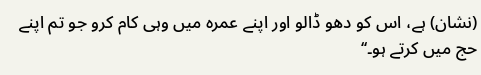(نشان) ہے، اس کو دھو ڈالو اور اپنے عمرہ میں وہی کام کرو جو تم اپنے حج میں کرتے ہو۔‘‘